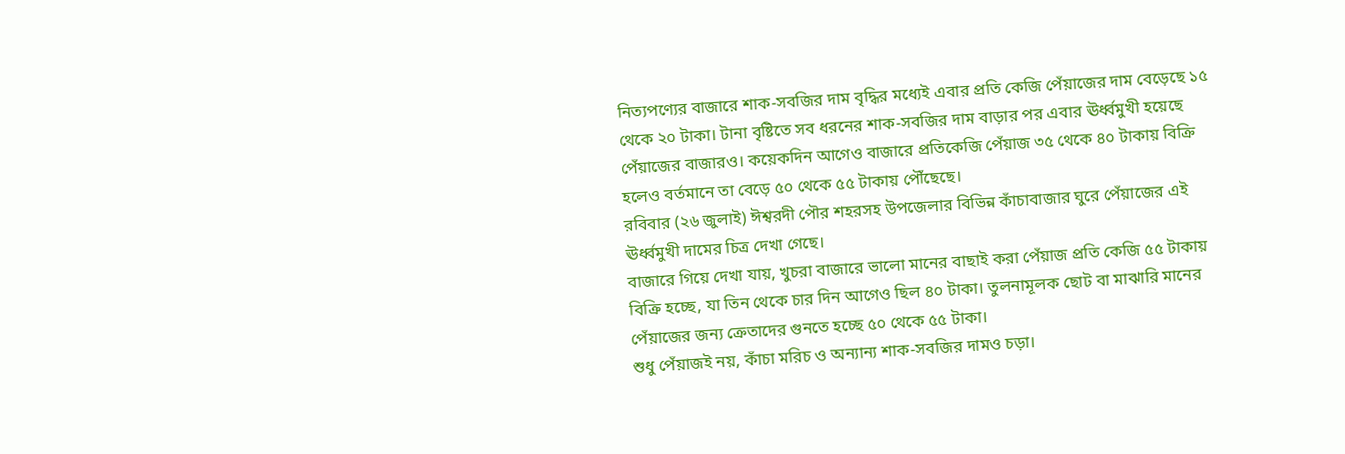নিত্যপণ্যের বাজারে শাক-সবজির দাম বৃদ্ধির মধ্যেই এবার প্রতি কেজি পেঁয়াজের দাম বেড়েছে ১৫ থেকে ২০ টাকা। টানা বৃষ্টিতে সব ধরনের শাক-সবজির দাম বাড়ার পর এবার ঊর্ধ্বমুখী হয়েছে পেঁয়াজের বাজারও। কয়েকদিন আগেও বাজারে প্রতিকেজি পেঁয়াজ ৩৫ থেকে ৪০ টাকায় বিক্রি হলেও বর্তমানে তা বেড়ে ৫০ থেকে ৫৫ টাকায় পৌঁছেছে।
রবিবার (২৬ জুলাই) ঈশ্বরদী পৌর শহরসহ উপজেলার বিভিন্ন কাঁচাবাজার ঘুরে পেঁয়াজের এই ঊর্ধ্বমুখী দামের চিত্র দেখা গেছে।
বাজারে গিয়ে দেখা যায়, খুচরা বাজারে ভালো মানের বাছাই করা পেঁয়াজ প্রতি কেজি ৫৫ টাকায় বিক্রি হচ্ছে, যা তিন থেকে চার দিন আগেও ছিল ৪০ টাকা। তুলনামূলক ছোট বা মাঝারি মানের পেঁয়াজের জন্য ক্রেতাদের গুনতে হচ্ছে ৫০ থেকে ৫৫ টাকা।
শুধু পেঁয়াজই নয়, কাঁচা মরিচ ও অন্যান্য শাক-সবজির দামও চড়া।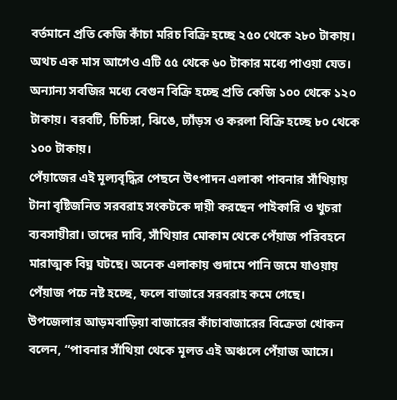বর্তমানে প্রতি কেজি কাঁচা মরিচ বিক্রি হচ্ছে ২৫০ থেকে ২৮০ টাকায়। অথচ এক মাস আগেও এটি ৫৫ থেকে ৬০ টাকার মধ্যে পাওয়া যেত। অন্যান্য সবজির মধ্যে বেগুন বিক্রি হচ্ছে প্রতি কেজি ১০০ থেকে ১২০ টাকায়। বরবটি, চিচিঙ্গা, ঝিঙে, ঢ্যাঁড়স ও করলা বিক্রি হচ্ছে ৮০ থেকে ১০০ টাকায়।
পেঁয়াজের এই মূল্যবৃদ্ধির পেছনে উৎপাদন এলাকা পাবনার সাঁথিয়ায় টানা বৃষ্টিজনিত সরবরাহ সংকটকে দায়ী করছেন পাইকারি ও খুচরা ব্যবসায়ীরা। তাদের দাবি, সাঁথিয়ার মোকাম থেকে পেঁয়াজ পরিবহনে মারাত্মক বিঘ্ন ঘটছে। অনেক এলাকায় গুদামে পানি জমে যাওয়ায় পেঁয়াজ পচে নষ্ট হচ্ছে, ফলে বাজারে সরবরাহ কমে গেছে।
উপজেলার আড়মবাড়িয়া বাজারের কাঁচাবাজারের বিক্রেতা খোকন বলেন, “পাবনার সাঁথিয়া থেকে মূলত এই অঞ্চলে পেঁয়াজ আসে।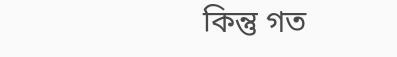কিন্তু গত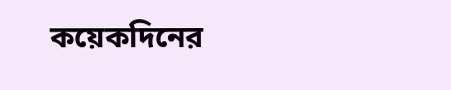কয়েকদিনের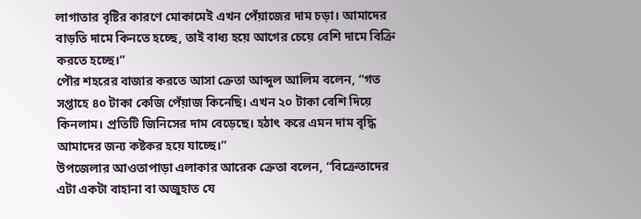লাগাতার বৃষ্টির কারণে মোকামেই এখন পেঁয়াজের দাম চড়া। আমাদের বাড়তি দামে কিনতে হচ্ছে, তাই বাধ্য হয়ে আগের চেয়ে বেশি দামে বিক্রি করতে হচ্ছে।”
পৌর শহরের বাজার করতে আসা ক্রেতা আব্দুল আলিম বলেন, “গত সপ্তাহে ৪০ টাকা কেজি পেঁয়াজ কিনেছি। এখন ২০ টাকা বেশি দিয়ে কিনলাম। প্রতিটি জিনিসের দাম বেড়েছে। হঠাৎ করে এমন দাম বৃদ্ধি আমাদের জন্য কষ্টকর হয়ে যাচ্ছে।”
উপজেলার আওতাপাড়া এলাকার আরেক ক্রেতা বলেন, “বিক্রেতাদের এটা একটা বাহানা বা অজুহাত যে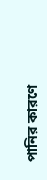পানির কারণে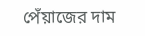পেঁয়াজের দাম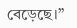বেড়েছে।”